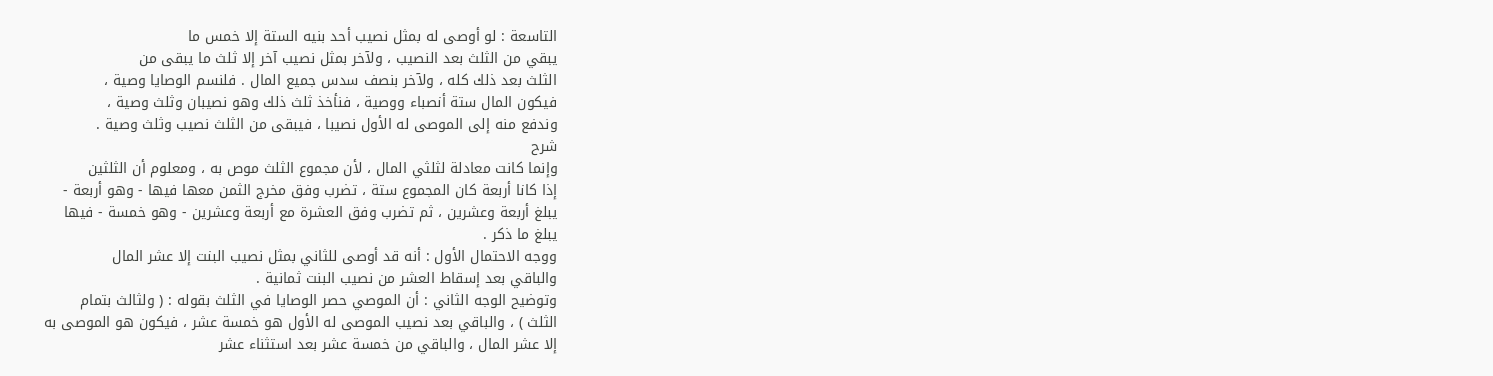التاسعة : لو أوصى له بمثل نصيب أحد بنيه الستة إلا خمس ما
يبقي من الثلث بعد النصيب ، ولآخر بمثل نصيب آخر إلا ثلث ما يبقى من
الثلث بعد ذلك كله ، ولآخر بنصف سدس جميع المال . فلنسم الوصايا وصية ،
فيكون المال ستة أنصباء ووصية ، فنأخذ ثلث ذلك وهو نصيبان وثلث وصية ،
وندفع منه إلى الموصى له الأول نصيبا ، فيبقى من الثلث نصيب وثلث وصية .
شرح
وإنما كانت معادلة لثلثي المال ، لأن مجموع الثلث موص به ، ومعلوم أن الثلثين
إذا كانا أربعة كان المجموع ستة ، تضرب وفق مخرج الثمن معها فيها - وهو أربعة -
يبلغ أربعة وعشرين ، ثم تضرب وفق العشرة مع أربعة وعشرين - وهو خمسة - فيها
يبلغ ما ذكر .
ووجه الاحتمال الأول : أنه قد أوصى للثاني بمثل نصيب البنت إلا عشر المال
والباقي بعد إسقاط العشر من نصيب البنت ثمانية .
وتوضيح الوجه الثاني : أن الموصي حصر الوصايا في الثلث بقوله : ( ولثالث بتمام
الثلث ) ، والباقي بعد نصيب الموصى له الأول هو خمسة عشر ، فيكون هو الموصى به
إلا عشر المال ، والباقي من خمسة عشر بعد استثناء عشر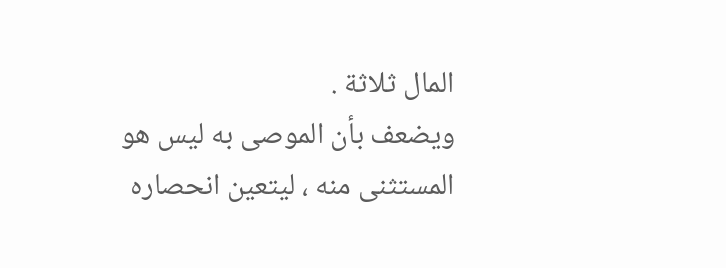المال ثلاثة .
ويضعف بأن الموصى به ليس هو المستثنى منه ، ليتعين انحصاره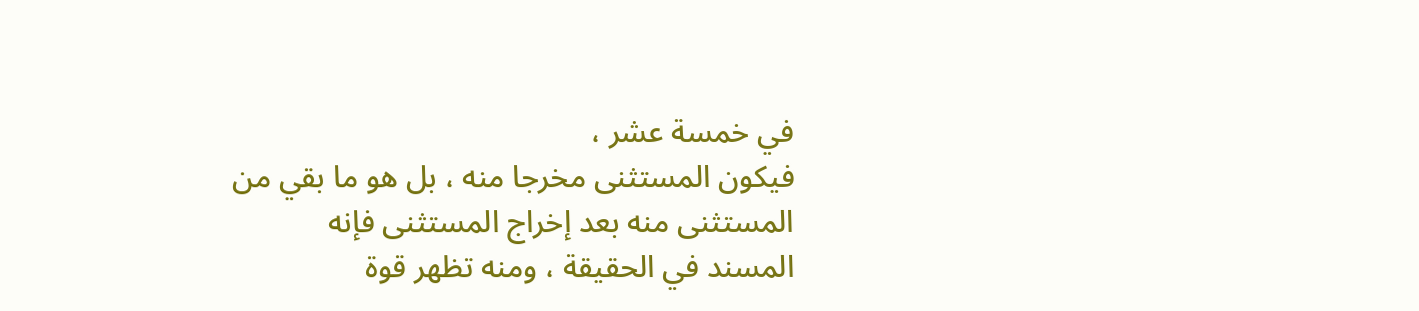في خمسة عشر ،
فيكون المستثنى مخرجا منه ، بل هو ما بقي من المستثنى منه بعد إخراج المستثنى فإنه
المسند في الحقيقة ، ومنه تظهر قوة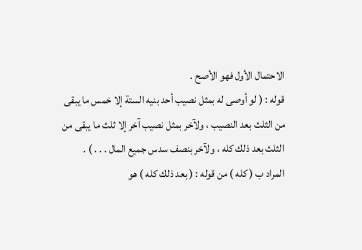الاحتمال الأول فهو الأصح .
قوله : ( لو أوصى له بمثل نصيب أحد بنيه الستة إلا خمس ما يبقى
من الثلث بعد النصيب ، ولآخر بمثل نصيب آخر إلا ثلث ما يبقى من
الثلث بعد ذلك كله ، ولآخر بنصف سدس جميع المال . . . ) .
المراد ب ( كله ) من قوله : ( بعد ذلك كله ) هو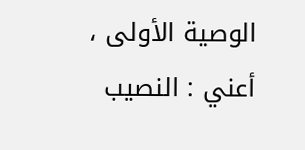الوصية الأولى ، أعني : النصيب